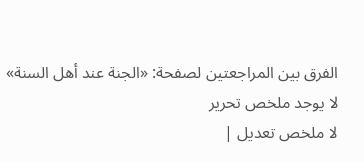الفرق بين المراجعتين لصفحة: «الجنة عند أهل السنة»
لا يوجد ملخص تحرير
لا ملخص تعديل |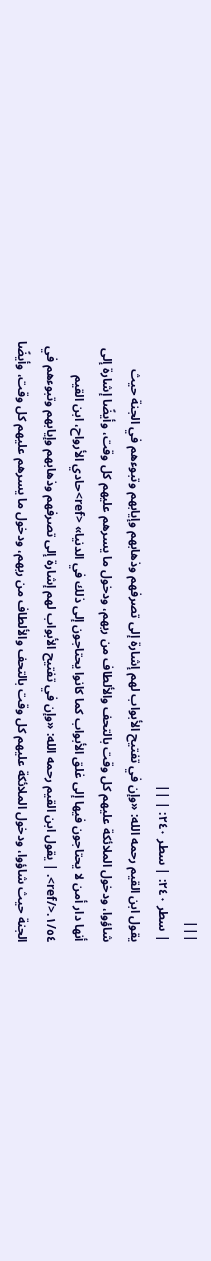|||
| سطر ٢٤٠: | سطر ٢٤٠: | ||
يقول ابن القيم رحمه الله: «وإن في تفتيح الأبواب لهم إشارة إلى تصرفهم وذهابهم وإيابهم وتبوءهم في الجنة حيث شاؤوا، ودخول الملائكة عليهم كل وقت بالتحف والألطاف من ربهم، ودخول ما يسرهم عليهم كل وقت، وأيضًا إشارة إلى أنها دار أمن لا يحتاجون فيها إلى غلق الأبواب كما كانوا يحتاجون إلى ذلك في الدنيا» <ref>حادي الأرواح، ابن القيم ١/٥٤.</ref>. | يقول ابن القيم رحمه الله: «وإن في تفتيح الأبواب لهم إشارة إلى تصرفهم وذهابهم وإيابهم وتبوءهم في الجنة حيث شاؤوا، ودخول الملائكة عليهم كل وقت بالتحف والألطاف من ربهم، ودخول ما يسرهم عليهم كل وقت، وأيضًا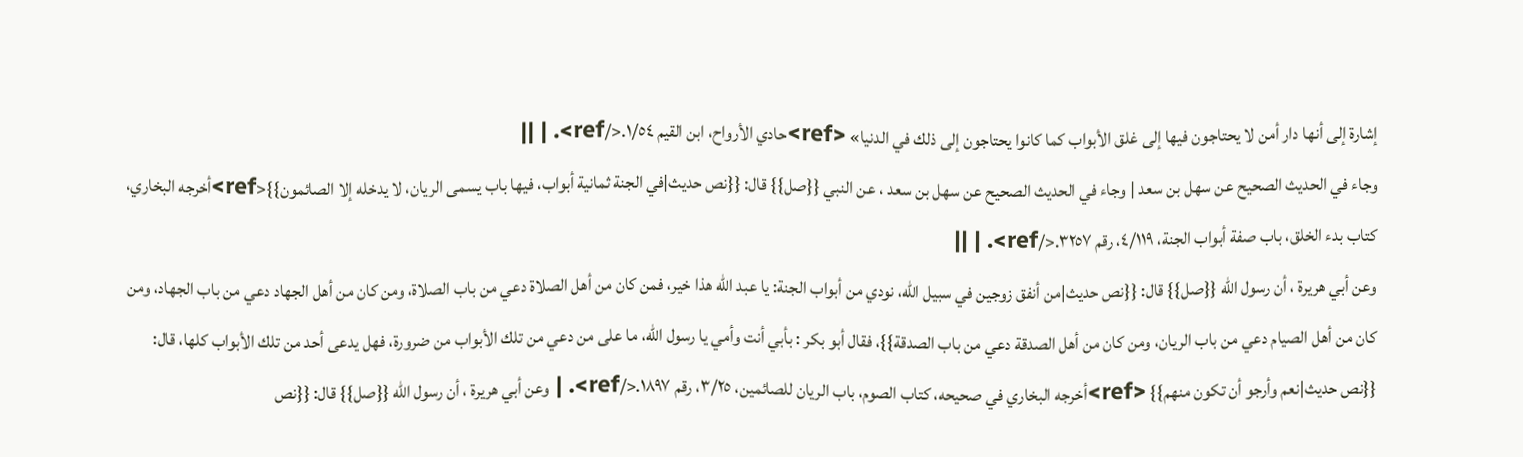إشارة إلى أنها دار أمن لا يحتاجون فيها إلى غلق الأبواب كما كانوا يحتاجون إلى ذلك في الدنيا» <ref>حادي الأرواح، ابن القيم ١/٥٤.</ref>. | ||
وجاء في الحديث الصحيح عن سهل بن سعد | وجاء في الحديث الصحيح عن سهل بن سعد ، عن النبي {{صل}} قال: {{نص حديث|في الجنة ثمانية أبواب، فيها باب يسمى الريان، لا يدخله إلا الصائمون}}<ref>أخرجه البخاري، كتاب بدء الخلق، باب صفة أبواب الجنة، ٤/١١٩، رقم ٣٢٥٧.</ref>. | ||
وعن أبي هريرة ، أن رسول الله {{صل}} قال: {{نص حديث|من أنفق زوجين في سبيل الله، نودي من أبواب الجنة: يا عبد الله هذا خير، فمن كان من أهل الصلاة دعي من باب الصلاة، ومن كان من أهل الجهاد دعي من باب الجهاد، ومن كان من أهل الصيام دعي من باب الريان، ومن كان من أهل الصدقة دعي من باب الصدقة}}، فقال أبو بكر : بأبي أنت وأمي يا رسول الله، ما على من دعي من تلك الأبواب من ضرورة، فهل يدعى أحد من تلك الأبواب كلها، قال: {{نص حديث|نعم وأرجو أن تكون منهم}} <ref>أخرجه البخاري في صحيحه، كتاب الصوم، باب الريان للصائمين، ٣/٢٥، رقم ١٨٩٧.</ref>. | وعن أبي هريرة ، أن رسول الله {{صل}} قال: {{نص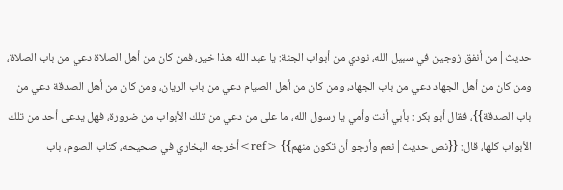حديث|من أنفق زوجين في سبيل الله، نودي من أبواب الجنة: يا عبد الله هذا خير، فمن كان من أهل الصلاة دعي من باب الصلاة، ومن كان من أهل الجهاد دعي من باب الجهاد، ومن كان من أهل الصيام دعي من باب الريان، ومن كان من أهل الصدقة دعي من باب الصدقة}}، فقال أبو بكر : بأبي أنت وأمي يا رسول الله، ما على من دعي من تلك الأبواب من ضرورة، فهل يدعى أحد من تلك الأبواب كلها، قال: {{نص حديث|نعم وأرجو أن تكون منهم}} <ref>أخرجه البخاري في صحيحه، كتاب الصوم، باب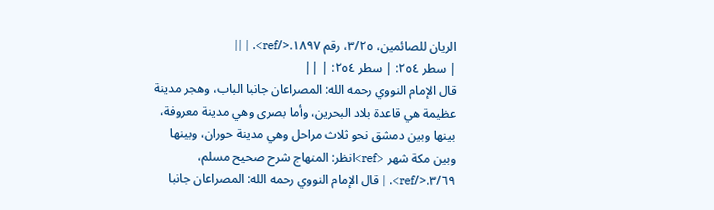الريان للصائمين، ٣/٢٥، رقم ١٨٩٧.</ref>. | ||
| سطر ٢٥٤: | سطر ٢٥٤: | ||
قال الإمام النووي رحمه الله: المصراعان جانبا الباب، وهجر مدينة عظيمة هي قاعدة بلاد البحرين، وأما بصرى وهي مدينة معروفة، بينها وبين دمشق نحو ثلاث مراحل وهي مدينة حوران، وبينها وبين مكة شهر <ref>انظر: المنهاج شرح صحيح مسلم، ٣/٦٩.</ref>. | قال الإمام النووي رحمه الله: المصراعان جانبا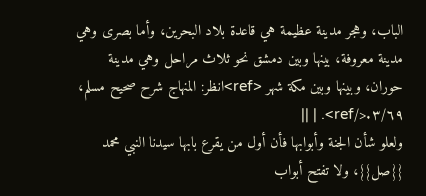الباب، وهجر مدينة عظيمة هي قاعدة بلاد البحرين، وأما بصرى وهي مدينة معروفة، بينها وبين دمشق نحو ثلاث مراحل وهي مدينة حوران، وبينها وبين مكة شهر <ref>انظر: المنهاج شرح صحيح مسلم، ٣/٦٩.</ref>. | ||
ولعلو شأن الجنة وأبوابها فأن أول من يقرع بابها سيدنا النبي محمد {{صل}}، ولا تفتح أبواب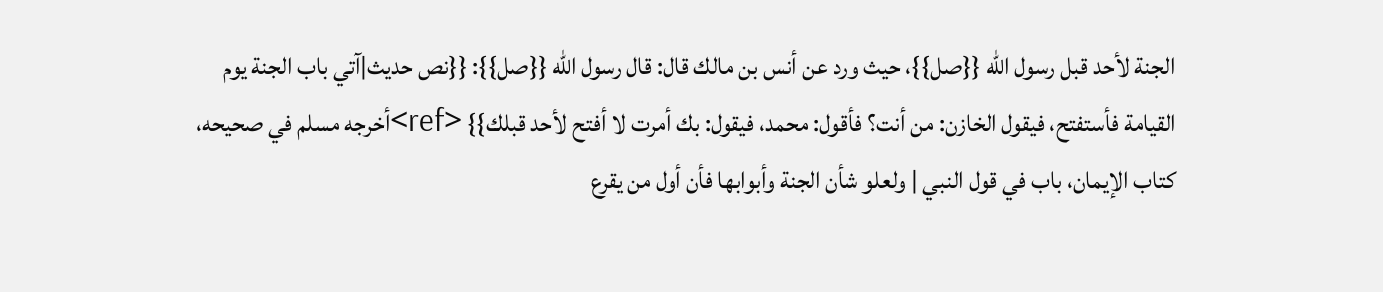الجنة لأحد قبل رسول الله {{صل}}، حيث ورد عن أنس بن مالك قال: قال رسول الله {{صل}}: {{نص حديث|آتي باب الجنة يوم القيامة فأستفتح، فيقول الخازن: من أنت؟ فأقول: محمد، فيقول: بك أمرت لا أفتح لأحد قبلك}} <ref>أخرجه مسلم في صحيحه، كتاب الإيمان، باب في قول النبي | ولعلو شأن الجنة وأبوابها فأن أول من يقرع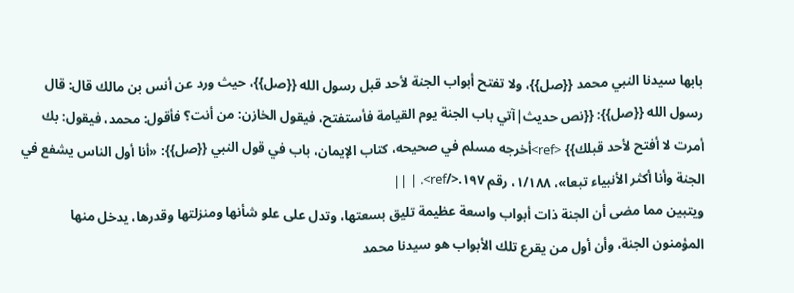بابها سيدنا النبي محمد {{صل}}، ولا تفتح أبواب الجنة لأحد قبل رسول الله {{صل}}، حيث ورد عن أنس بن مالك قال: قال رسول الله {{صل}}: {{نص حديث|آتي باب الجنة يوم القيامة فأستفتح، فيقول الخازن: من أنت؟ فأقول: محمد، فيقول: بك أمرت لا أفتح لأحد قبلك}} <ref>أخرجه مسلم في صحيحه، كتاب الإيمان، باب في قول النبي {{صل}}: «أنا أول الناس يشفع في الجنة وأنا أكثر الأنبياء تبعا»، ١/١٨٨، رقم ١٩٧.</ref>. | ||
ويتبين مما مضى أن الجنة ذات أبواب واسعة عظيمة تليق بسعتها، وتدل على علو شأنها ومنزلتها وقدرها، يدخل منها المؤمنون الجنة، وأن أول من يقرع تلك الأبواب هو سيدنا محمد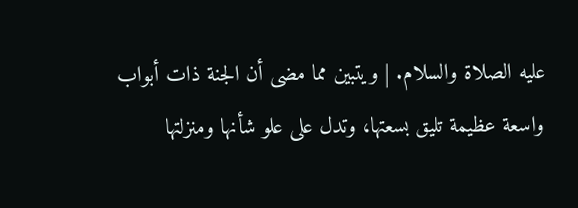عليه الصلاة والسلام. | ويتبين مما مضى أن الجنة ذات أبواب واسعة عظيمة تليق بسعتها، وتدل على علو شأنها ومنزلتها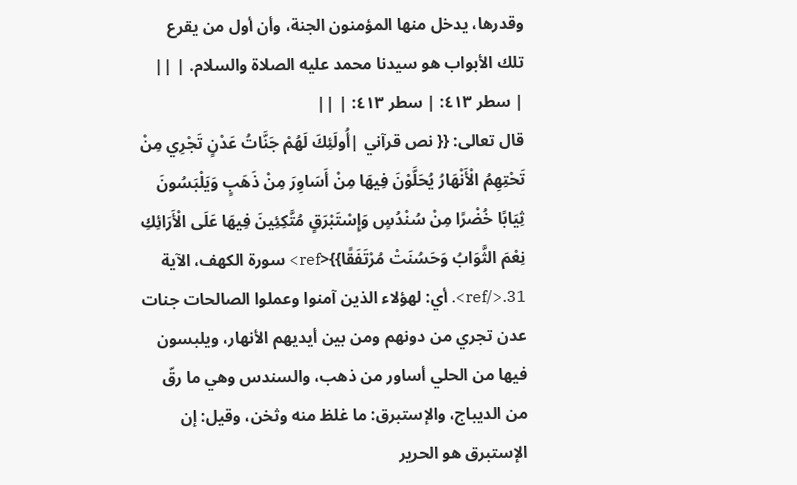وقدرها، يدخل منها المؤمنون الجنة، وأن أول من يقرع تلك الأبواب هو سيدنا محمد عليه الصلاة والسلام. | ||
| سطر ٤١٣: | سطر ٤١٣: | ||
قال تعالى: {{ نص قرآني |أُولَئِكَ لَهُمْ جَنَّاتُ عَدْنٍ تَجْرِي مِنْ تَحْتِهِمُ الْأَنْهَارُ يُحَلَّوْنَ فِيهَا مِنْ أَسَاوِرَ مِنْ ذَهَبٍ وَيَلْبَسُونَ ثِيَابًا خُضْرًا مِنْ سُنْدُسٍ وَإِسْتَبْرَقٍ مُتَّكِئِينَ فِيهَا عَلَى الْأَرَائِكِ نِعْمَ الثَّوَابُ وَحَسُنَتْ مُرْتَفَقًا}}<ref> سورة الكهف، الآية 31.</ref>. أي: لهؤلاء الذين آمنوا وعملوا الصالحات جنات عدن تجري من دونهم ومن بين أيديهم الأنهار، ويلبسون فيها من الحلي أساور من ذهب، والسندس وهي ما رقّ من الديباج، والإستبرق: ما غلظ منه وثخن، وقيل: إن الإستبرق هو الحرير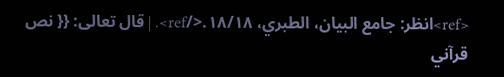<ref>انظر: جامع البيان، الطبري، ١٨/١٨.</ref>. | قال تعالى: {{ نص قرآني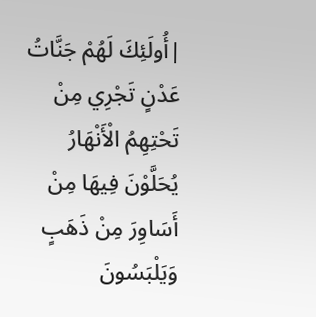|أُولَئِكَ لَهُمْ جَنَّاتُ عَدْنٍ تَجْرِي مِنْ تَحْتِهِمُ الْأَنْهَارُ يُحَلَّوْنَ فِيهَا مِنْ أَسَاوِرَ مِنْ ذَهَبٍ وَيَلْبَسُونَ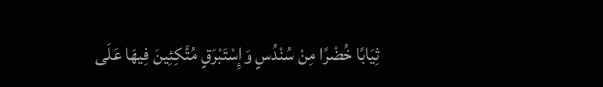ثِيَابًا خُضْرًا مِنْ سُنْدُسٍ وَإِسْتَبْرَقٍ مُتَّكِئِينَ فِيهَا عَلَى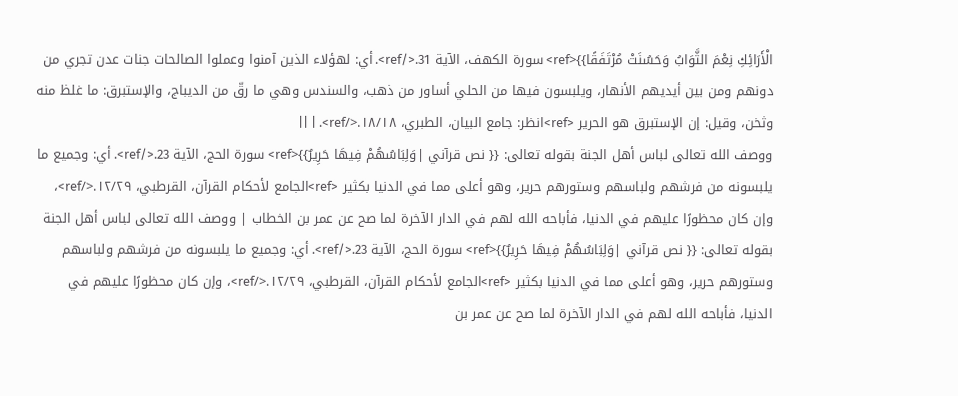الْأَرَائِكِ نِعْمَ الثَّوَابُ وَحَسُنَتْ مُرْتَفَقًا}}<ref> سورة الكهف، الآية 31.</ref>. أي: لهؤلاء الذين آمنوا وعملوا الصالحات جنات عدن تجري من دونهم ومن بين أيديهم الأنهار، ويلبسون فيها من الحلي أساور من ذهب، والسندس وهي ما رقّ من الديباج، والإستبرق: ما غلظ منه وثخن، وقيل: إن الإستبرق هو الحرير <ref>انظر: جامع البيان، الطبري، ١٨/١٨.</ref>. | ||
ووصف الله تعالى لباس أهل الجنة بقوله تعالى: {{ نص قرآني |وَلِبَاسُهُمْ فِيهَا حَرِيرٌ}}<ref> سورة الحج، الآية 23.</ref>. أي: وجميع ما يلبسونه من فرشهم ولباسهم وستورهم حرير، وهو أعلى مما في الدنيا بكثير <ref>الجامع لأحكام القرآن، القرطبي، ١٢/٢٩.</ref>، وإن كان محظورًا عليهم في الدنيا، فأباحه الله لهم في الدار الآخرة لما صح عن عمر بن الخطاب | ووصف الله تعالى لباس أهل الجنة بقوله تعالى: {{ نص قرآني |وَلِبَاسُهُمْ فِيهَا حَرِيرٌ}}<ref> سورة الحج، الآية 23.</ref>. أي: وجميع ما يلبسونه من فرشهم ولباسهم وستورهم حرير، وهو أعلى مما في الدنيا بكثير <ref>الجامع لأحكام القرآن، القرطبي، ١٢/٢٩.</ref>، وإن كان محظورًا عليهم في الدنيا، فأباحه الله لهم في الدار الآخرة لما صح عن عمر بن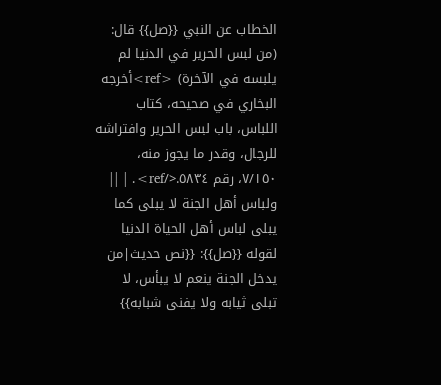الخطاب عن النبي {{صل}} قال: (من لبس الحرير في الدنيا لم يلبسه في الآخرة) <ref>أخرجه البخاري في صحيحه، كتاب اللباس، باب لبس الحرير وافتراشه للرجال، وقدر ما يجوز منه، ٧/١٥٠، رقم ٥٨٣٤.</ref>. | ||
ولباس أهل الجنة لا يبلى كما يبلى لباس أهل الحياة الدنيا لقوله {{صل}}: {{نص حديث|من يدخل الجنة ينعم لا يبأس، لا تبلى ثيابه ولا يفنى شبابه}}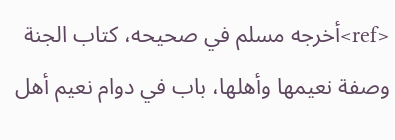<ref>أخرجه مسلم في صحيحه، كتاب الجنة وصفة نعيمها وأهلها، باب في دوام نعيم أهل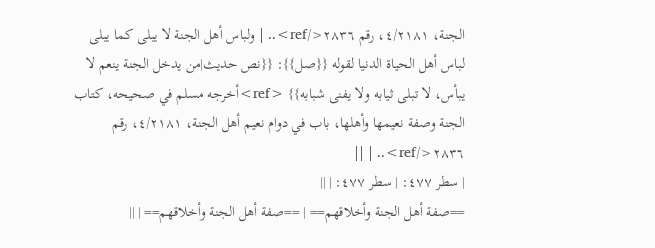الجنة، ٤/٢١٨١، رقم ٢٨٣٦</ref>.. | ولباس أهل الجنة لا يبلى كما يبلى لباس أهل الحياة الدنيا لقوله {{صل}}: {{نص حديث|من يدخل الجنة ينعم لا يبأس، لا تبلى ثيابه ولا يفنى شبابه}} <ref>أخرجه مسلم في صحيحه، كتاب الجنة وصفة نعيمها وأهلها، باب في دوام نعيم أهل الجنة، ٤/٢١٨١، رقم ٢٨٣٦</ref>.. | ||
| سطر ٤٧٧: | سطر ٤٧٧: | ||
==صفة أهل الجنة وأخلاقهم== | ==صفة أهل الجنة وأخلاقهم== | ||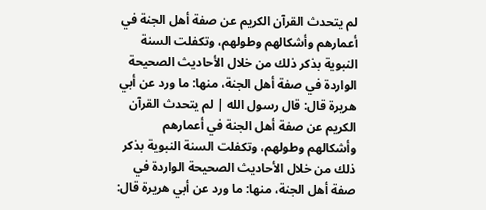لم يتحدث القرآن الكريم عن صفة أهل الجنة في أعمارهم وأشكالهم وطولهم، وتكفلت السنة النبوية بذكر ذلك من خلال الأحاديث الصحيحة الواردة في صفة أهل الجنة، منها: ما ورد عن أبي هريرة قال: قال رسول الله | لم يتحدث القرآن الكريم عن صفة أهل الجنة في أعمارهم وأشكالهم وطولهم، وتكفلت السنة النبوية بذكر ذلك من خلال الأحاديث الصحيحة الواردة في صفة أهل الجنة، منها: ما ورد عن أبي هريرة قال: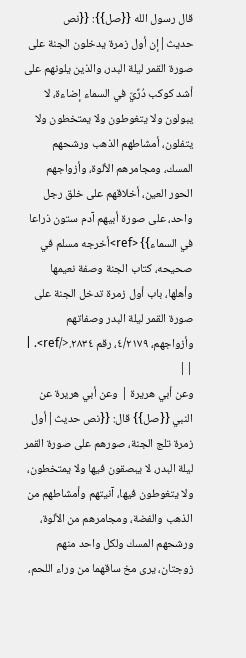قال رسول الله {{صل}}: {{نص حديث|إن أول زمرة يدخلون الجنة على صورة القمر ليلة البدر، والذين يلونهم على أشد كوكب دُرِّيّ في السماء إضاءة، لا يبولون ولا يتغوطون ولا يمتخطون ولا يتفلون، أمشاطهم الذهب ورشحهم المسك، ومجامرهم الألوة، وأزواجهم الحور العين، أخلاقهم على خلق رجل واحد، على صورة أبيهم آدم ستون ذراعا في السماء}} <ref>أخرجه مسلم في صحيحه، كتاب الجنة وصفة نعيمها وأهلها، باب أول زمرة تدخل الجنة على صورة القمر ليلة البدر وصفاتهم وأزواجهم، ٤/٢١٧٩، رقم ٢٨٣٤.</ref>. | ||
وعن أبي هريرة | وعن أبي هريرة عن النبي {{صل}} قال: {{نص حديث|أول زمرة تلج الجنة، صورهم على صورة القمر ليلة البدر، لا يبصقون فيها ولا يمتخطون، ولا يتغوطون فيها، آنيتهم وأمشاطهم من الذهب والفضة، ومجامرهم من الألوة، ورشحهم المسك ولكل واحد منهم زوجتان، يرى مخ ساقهما من وراء اللحم،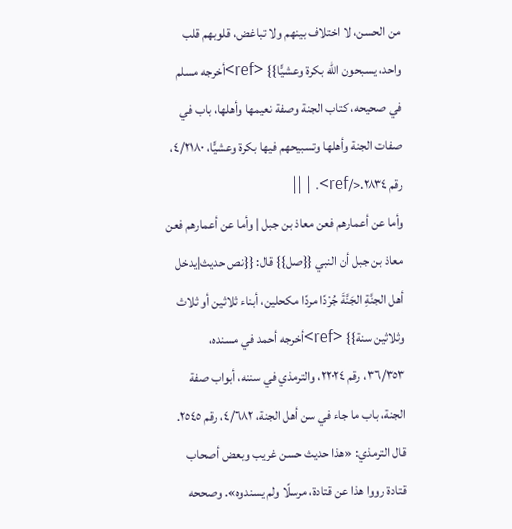من الحسن، لا اختلاف بينهم ولا تباغض، قلوبهم قلب واحد، يسبحون الله بكرة وعشيًّا}} <ref>أخرجه مسلم في صحيحه، كتاب الجنة وصفة نعيمها وأهلها، باب في صفات الجنة وأهلها وتسبيحهم فيها بكرة وعشيًّا، ٤/٢١٨٠، رقم ٢٨٣٤.</ref>. | ||
وأما عن أعمارهم فعن معاذ بن جبل | وأما عن أعمارهم فعن معاذ بن جبل أن النبي {{صل}} قال: {{نص حديث|يدخل أهل الجنَّةِ الجَنَّةَ جُرْدًا مردًا مكحلين، أبناء ثلاثين أو ثلاث وثلاثين سنة}} <ref>أخرجه أحمد في مسنده، ٣٦/٣٥٣، رقم ٢٢٠٢٤، والترمذي في سننه، أبواب صفة الجنة، باب ما جاء في سن أهل الجنة، ٤/٦٨٢، رقم ٢٥٤٥. قال الترمذي: «هذا حديث حسن غريب وبعض أصحاب قتادة رووا هذا عن قتادة، مرسلًا ولم يسندوه». وصححه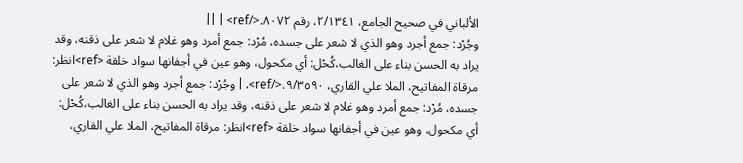الألباني في صحيح الجامع، ٢/١٣٤١، رقم ٨٠٧٢.</ref> | ||
وجُرْد: جمع أجرد وهو الذي لا شعر على جسده، مُرْد: جمع أمرد وهو غلام لا شعر على ذقنه، وقد يراد به الحسن بناء على الغالب،كُحْل: أي مكحول، وهو عين في أجفانها سواد خلقة <ref>انظر: مرقاة المفاتيح، الملا علي القاري، ٩/٣٥٩٠.</ref>. | وجُرْد: جمع أجرد وهو الذي لا شعر على جسده، مُرْد: جمع أمرد وهو غلام لا شعر على ذقنه، وقد يراد به الحسن بناء على الغالب،كُحْل: أي مكحول، وهو عين في أجفانها سواد خلقة <ref>انظر: مرقاة المفاتيح، الملا علي القاري،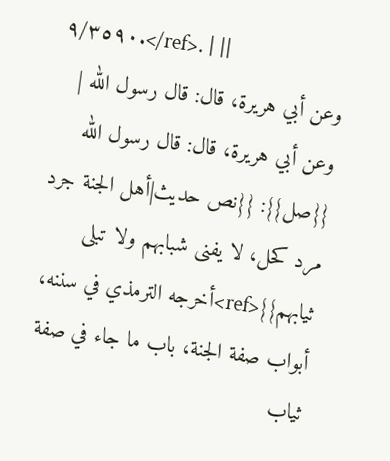٩/٣٥٩٠.</ref>. | ||
وعن أبي هريرة، قال: قال رسول الله | وعن أبي هريرة، قال: قال رسول الله {{صل}}: {{نص حديث|أهل الجنة جرد مرد كحل، لا يفنى شبابهم ولا تبلى ثيابهم}}<ref>أخرجه الترمذي في سننه، أبواب صفة الجنة، باب ما جاء في صفة ثياب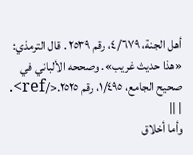أهل الجنة، ٤/٦٧٩، رقم ٢٥٣٩ . قال الترمذي: «هذا حديث غريب». وصححه الألباني في صحيح الجامع، ١/٤٩٥، رقم ٢٥٢٥.</ref>. | ||
وأما أخلاق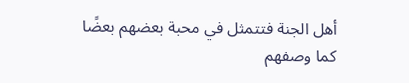أهل الجنة فتتمثل في محبة بعضهم بعضًا كما وصفهم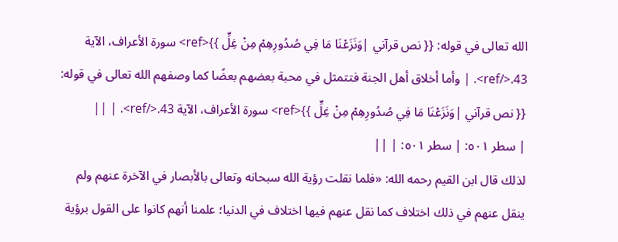الله تعالى في قوله: {{ نص قرآني |وَنَزَعْنَا مَا فِي صُدُورِهِمْ مِنْ غِلٍّ }}<ref> سورة الأعراف، الآية 43.</ref>. | وأما أخلاق أهل الجنة فتتمثل في محبة بعضهم بعضًا كما وصفهم الله تعالى في قوله: {{ نص قرآني |وَنَزَعْنَا مَا فِي صُدُورِهِمْ مِنْ غِلٍّ }}<ref> سورة الأعراف، الآية 43.</ref>. | ||
| سطر ٥٠١: | سطر ٥٠١: | ||
لذلك قال ابن القيم رحمه الله: «فلما نقلت رؤية الله سبحانه وتعالى بالأبصار في الآخرة عنهم ولم ينقل عنهم في ذلك اختلاف كما نقل عنهم فيها اختلاف في الدنيا؛ علمنا أنهم كانوا على القول برؤية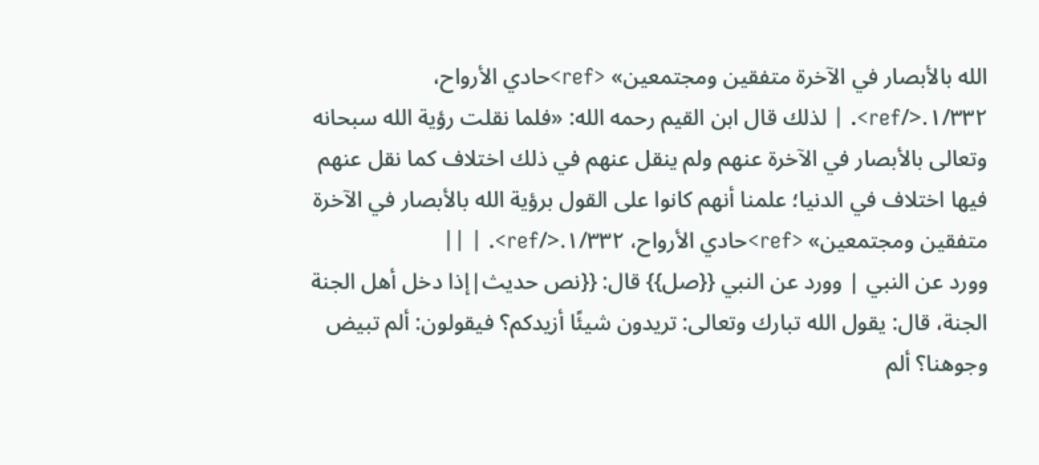الله بالأبصار في الآخرة متفقين ومجتمعين» <ref>حادي الأرواح، ١/٣٣٢.</ref>. | لذلك قال ابن القيم رحمه الله: «فلما نقلت رؤية الله سبحانه وتعالى بالأبصار في الآخرة عنهم ولم ينقل عنهم في ذلك اختلاف كما نقل عنهم فيها اختلاف في الدنيا؛ علمنا أنهم كانوا على القول برؤية الله بالأبصار في الآخرة متفقين ومجتمعين» <ref>حادي الأرواح، ١/٣٣٢.</ref>. | ||
وورد عن النبي | وورد عن النبي {{صل}} قال: {{نص حديث|إذا دخل أهل الجنة الجنة، قال: يقول الله تبارك وتعالى: تريدون شيئًا أزيدكم؟ فيقولون: ألم تبيض وجوهنا؟ ألم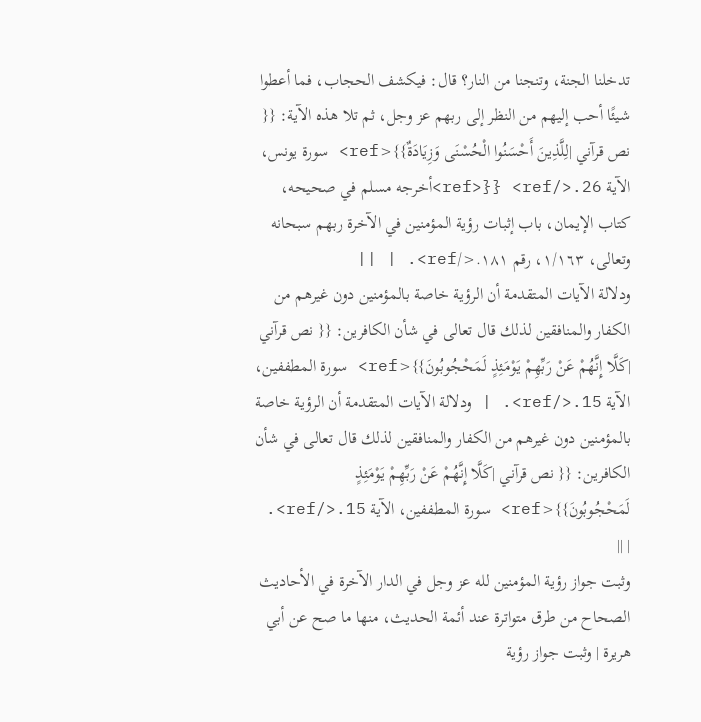تدخلنا الجنة، وتنجنا من النار؟ قال: فيكشف الحجاب، فما أعطوا شيئًا أحب إليهم من النظر إلى ربهم عز وجل، ثم تلا هذه الآية: {{ نص قرآني |لِلَّذِينَ أَحْسَنُوا الْحُسْنَى وَزِيَادَةٌ}}<ref> سورة يونس، الآية 26.</ref>}} <ref>أخرجه مسلم في صحيحه، كتاب الإيمان، باب إثبات رؤية المؤمنين في الآخرة ربهم سبحانه وتعالى، ١/١٦٣، رقم ١٨١.</ref>. | ||
ودلالة الآيات المتقدمة أن الرؤية خاصة بالمؤمنين دون غيرهم من الكفار والمنافقين لذلك قال تعالى في شأن الكافرين: {{ نص قرآني |كَلَّا إِنَّهُمْ عَنْ رَبِّهِمْ يَوْمَئِذٍ لَمَحْجُوبُونَ}}<ref> سورة المطففين، الآية 15.</ref>. | ودلالة الآيات المتقدمة أن الرؤية خاصة بالمؤمنين دون غيرهم من الكفار والمنافقين لذلك قال تعالى في شأن الكافرين: {{ نص قرآني |كَلَّا إِنَّهُمْ عَنْ رَبِّهِمْ يَوْمَئِذٍ لَمَحْجُوبُونَ}}<ref> سورة المطففين، الآية 15.</ref>. | ||
وثبت جواز رؤية المؤمنين لله عز وجل في الدار الآخرة في الأحاديث الصحاح من طرق متواترة عند أئمة الحديث، منها ما صح عن أبي هريرة | وثبت جواز رؤية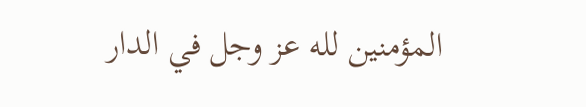المؤمنين لله عز وجل في الدار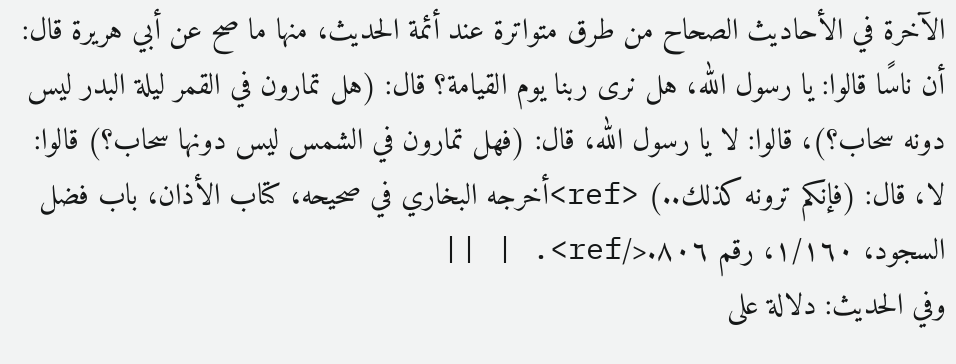الآخرة في الأحاديث الصحاح من طرق متواترة عند أئمة الحديث، منها ما صح عن أبي هريرة قال: أن ناسًا قالوا: يا رسول الله، هل نرى ربنا يوم القيامة؟ قال: (هل تمارون في القمر ليلة البدر ليس دونه سحاب؟)، قالوا: لا يا رسول الله، قال: (فهل تمارون في الشمس ليس دونها سحاب؟) قالوا: لا، قال: (فإنكم ترونه كذلك..) <ref>أخرجه البخاري في صحيحه، كتاب الأذان، باب فضل السجود، ١/١٦٠، رقم ٨٠٦.</ref>. | ||
وفي الحديث: دلالة على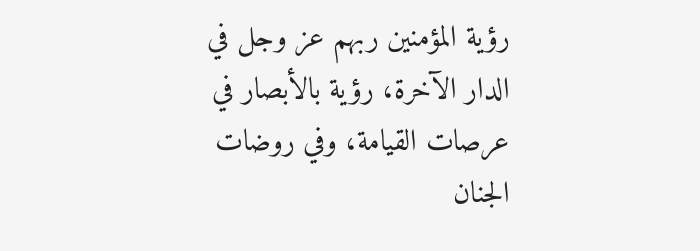رؤية المؤمنين ربهم عز وجل في الدار الآخرة، رؤية بالأبصار في عرصات القيامة، وفي روضات الجنان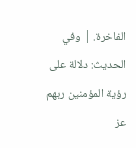الفاخرة. | وفي الحديث: دلالة على رؤية المؤمنين ربهم عز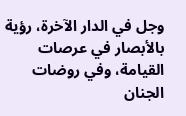وجل في الدار الآخرة، رؤية بالأبصار في عرصات القيامة، وفي روضات الجنان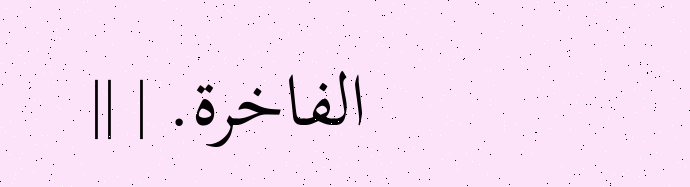الفاخرة. | ||